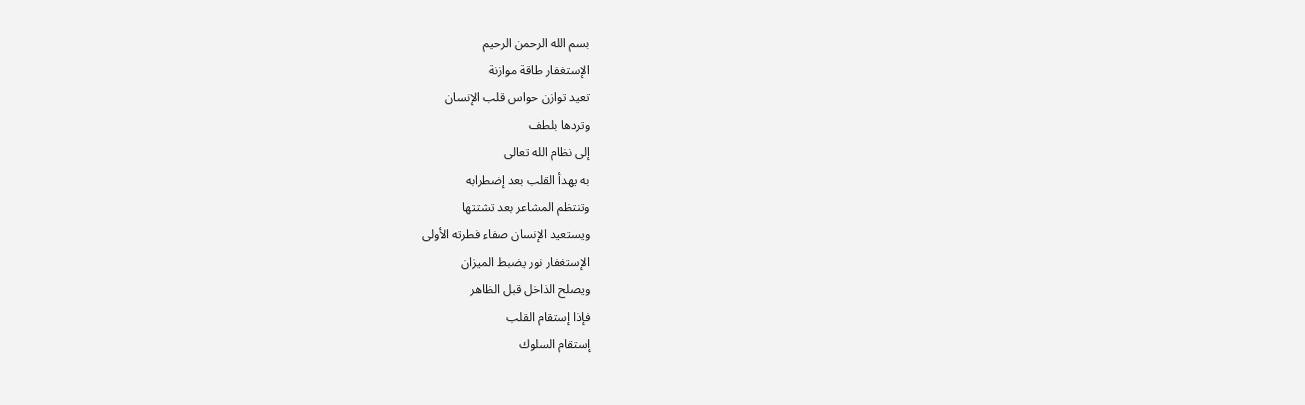بسم الله الرحمن الرحيم
الإستغفار طاقة موازنة
تعيد توازن حواس قلب الإنسان
وتردها بلطف
إلى نظام الله تعالى
به يهدأ القلب بعد إضطرابه
وتنتظم المشاعر بعد تشتتها
ويستعيد الإنسان صفاء فطرته الأولى
الإستغفار نور يضبط الميزان
ويصلح الذاخل قبل الظاهر
فإذا إستقام القلب
إستقام السلوك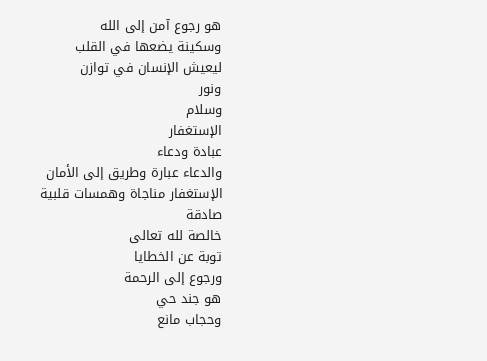هو رجوع آمن إلى الله
وسكينة يضعها في القلب
ليعيش الإنسان في توازن
ونور
وسلام
الإستغفار
عبادة ودعاء
والدعاء عبارة وطريق إلى الأمان
الإستغفار مناجاة وهمسات قلبية صادقة
خالصة لله تعالى
توبة عن الخطايا
ورجوع إلى الرحمة
هو جند حي
وحجاب مانع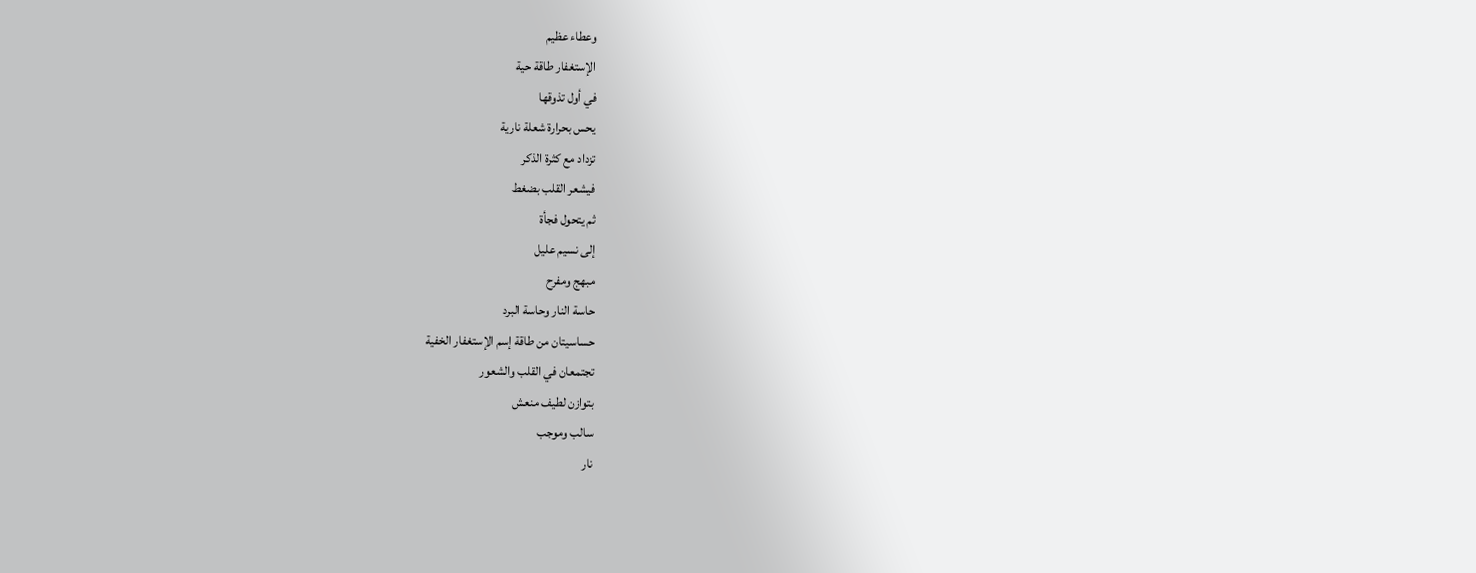وعطاء عظيم
الإستغفار طاقة حية
في أول تذوقها
يحس بحرارة شعلة نارية
تزداد مع كثرة الذكر
فيشعر القلب بضغط
ثم يتحول فجأة
إلى نسيم عليل
مبهج ومفرح
حاسة النار وحاسة البرد
حساسيتان من طاقة إسم الإستغفار الخفية
تجتمعان في القلب والشعور
بتوازن لطيف منعش
سالب وموجب
نار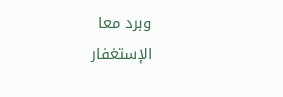وبرد معا
الإستغفار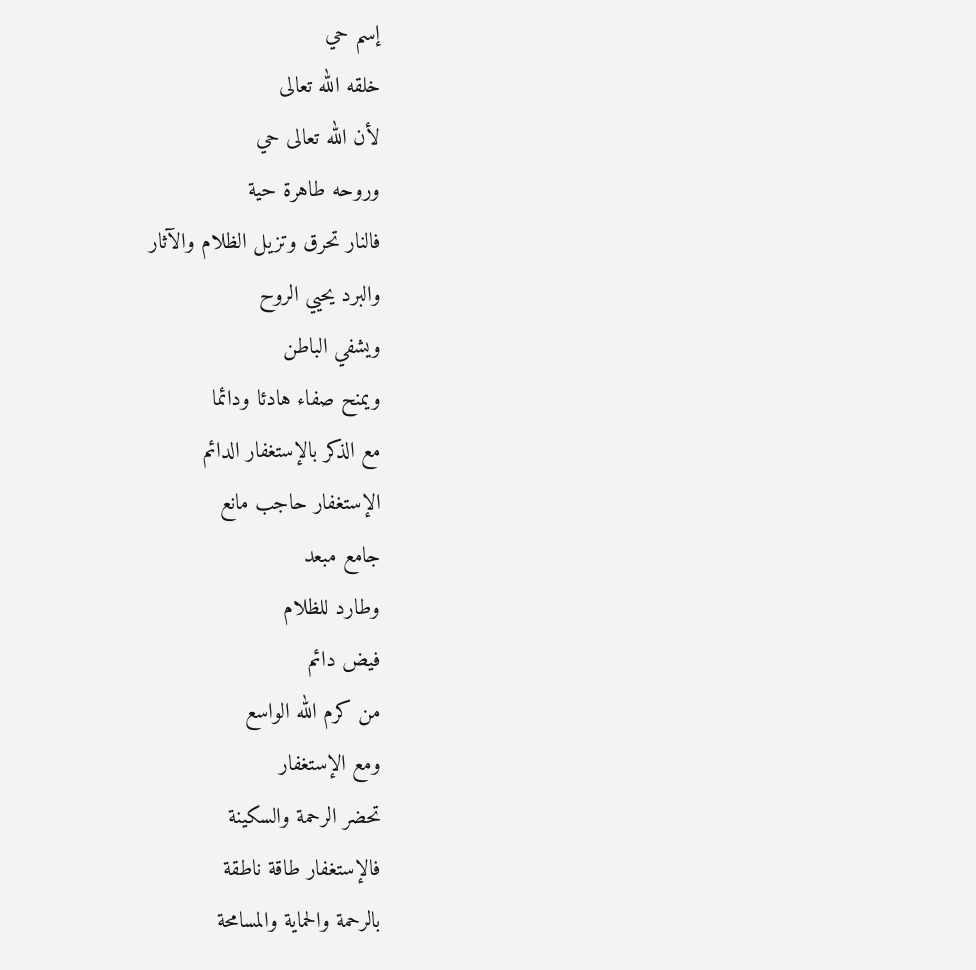إسم حي
خلقه الله تعالى
لأن الله تعالى حي
وروحه طاهرة حية
فالنار تحرق وتزيل الظلام والآثار
والبرد يحيي الروح
ويشفي الباطن
ويمنح صفاء هادئا ودائما
مع الذكر بالإستغفار الدائم
الإستغفار حاجب مانع
جامع مبعد
وطارد للظلام
فيض دائم
من كرم الله الواسع
ومع الإستغفار
تحضر الرحمة والسكينة
فالإستغفار طاقة ناطقة
بالرحمة والحماية والمسامحة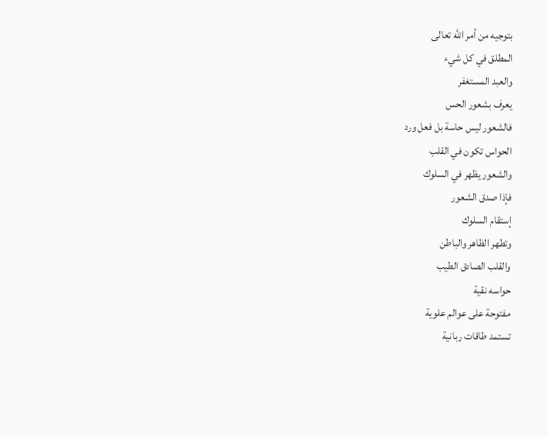بتوجيه من أمر الله تعالى
المطلق في كل شيء
والعبد المستغفر
يعرف بشعور الحس
فالشعور ليس حاسة بل فعل ورد
الحواس تكون في القلب
والشعور يظهر في السلوك
فإذا صدق الشعور
إستقام السلوك
وتطهر الظاهر والباطن
والقلب الصادق الطيب
حواسه نقية
مفتوحة على عوالم علوية
تستمد طاقات ربانية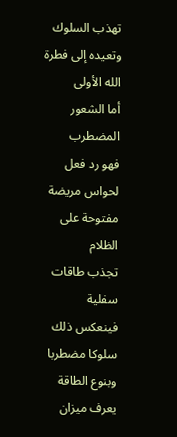تهذب السلوك
وتعيده إلى فطرة الله الأولى
أما الشعور المضطرب
فهو رد فعل لحواس مريضة
مفتوحة على الظلام
تجذب طاقات سفلية
فينعكس ذلك سلوكا مضطربا
وبنوع الطاقة
يعرف ميزان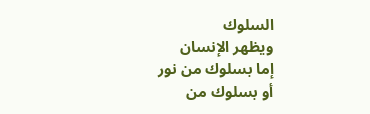السلوك
ويظهر الإنسان
إما بسلوك من نور
أو بسلوك من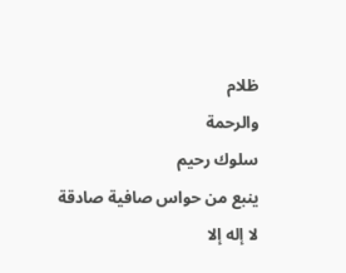ظلام
والرحمة
سلوك رحيم
ينبع من حواس صافية صادقة
لا إله إلا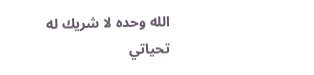الله وحده لا شريك له
تحياتي